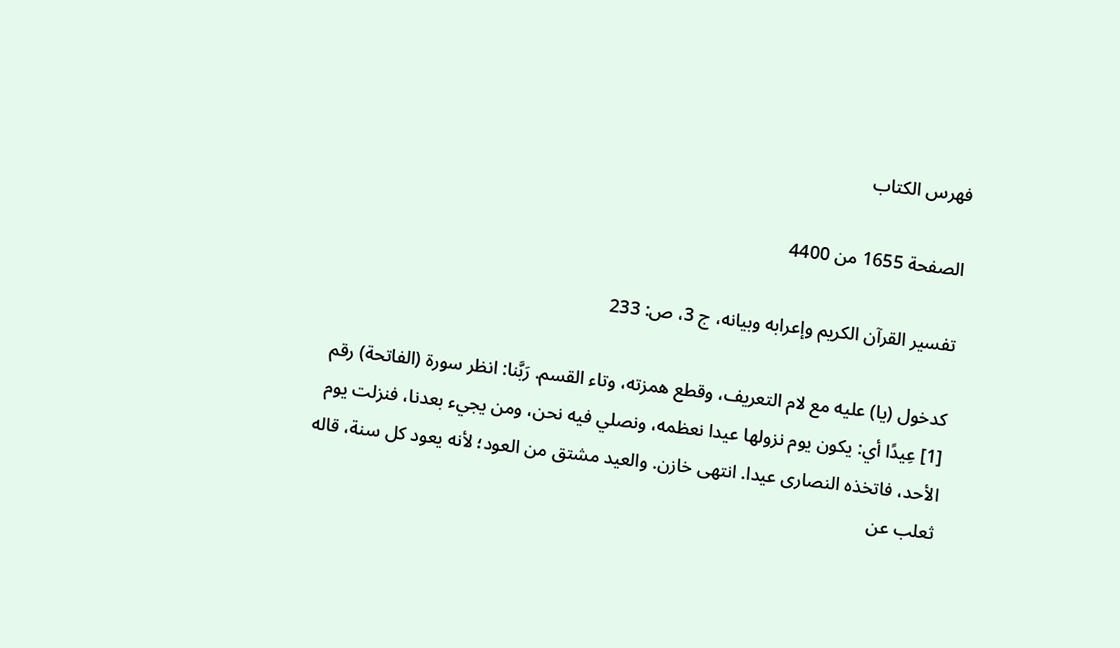فهرس الكتاب

الصفحة 1655 من 4400

تفسير القرآن الكريم وإعرابه وبيانه، ج 3، ص: 233

كدخول (يا) عليه مع لام التعريف، وقطع همزته، وتاء القسم. رَبَّنا: انظر سورة (الفاتحة) رقم [1] عِيدًا أي: يكون يوم نزولها عيدا نعظمه، ونصلي فيه نحن، ومن يجيء بعدنا، فنزلت يوم الأحد، فاتخذه النصارى عيدا. انتهى خازن. والعيد مشتق من العود؛ لأنه يعود كل سنة، قاله ثعلب عن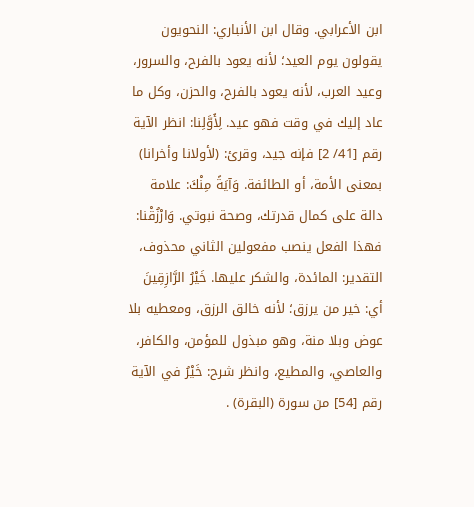ابن الأعرابي. وقال ابن الأنباري: النحويون يقولون يوم العيد؛ لأنه يعود بالفرح، والسرور، وعيد العرب، لأنه يعود بالفرح، والحزن، وكل ما عاد إليك في وقت فهو عيد. لِأَوَّلِنا: انظر الآية رقم [41/ 2] فإنه جيد، وقرئ: (لأولانا وأخرانا) بمعنى الأمة، أو الطائفة. وَآيَةً مِنْكَ: علامة دالة على كمال قدرتك، وصحة نبوتي. وَارْزُقْنا: فهذا الفعل ينصب مفعولين الثاني محذوف، التقدير: المائدة، والشكر عليها. خَيْرُ الرَّازِقِينَ أي: خير من يرزق؛ لأنه خالق الرزق، ومعطيه بلا عوض وبلا منة، وهو مبذول للمؤمن، والكافر، والعاصي، والمطيع، وانظر شرح: خَيْرُ في الآية رقم [54] من سورة (البقرة) .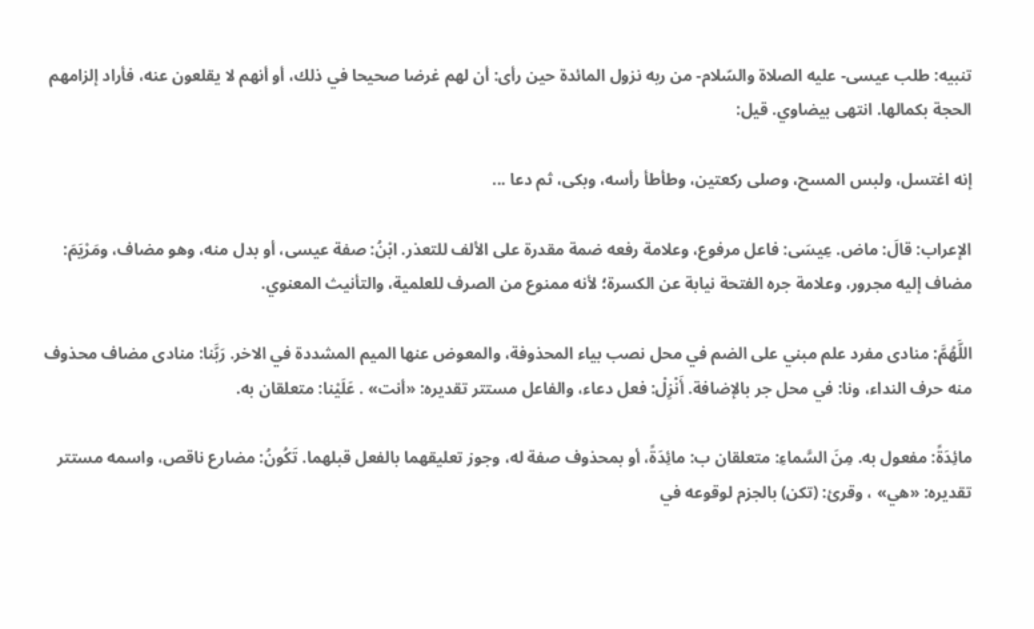تنبيه: طلب عيسى- عليه الصلاة والسّلام- من ربه نزول المائدة حين رأى: أن لهم غرضا صحيحا في ذلك، أو أنهم لا يقلعون عنه، فأراد إلزامهم الحجة بكمالها. انتهى بيضاوي. قيل:

إنه اغتسل، ولبس المسح، وصلى ركعتين، وطأطأ رأسه، وبكى، ثم دعا ...

الإعراب: قالَ: ماض. عِيسَى: فاعل مرفوع، وعلامة رفعه ضمة مقدرة على الألف للتعذر. ابْنُ: صفة عيسى، أو بدل منه، وهو مضاف، ومَرْيَمَ: مضاف إليه مجرور، وعلامة جره الفتحة نيابة عن الكسرة؛ لأنه ممنوع من الصرف للعلمية، والتأنيث المعنوي.

اللَّهُمَّ: منادى مفرد علم مبني على الضم في محل نصب بياء المحذوفة، والمعوض عنها الميم المشددة في الاخر. رَبَّنا: منادى مضاف محذوف منه حرف النداء، ونا: في محل جر بالإضافة. أَنْزِلْ: فعل دعاء، والفاعل مستتر تقديره: «أنت» . عَلَيْنا: متعلقان به.

مائِدَةً: مفعول به. مِنَ السَّماءِ: متعلقان ب: مائِدَةً، أو بمحذوف صفة له، وجوز تعليقهما بالفعل قبلهما. تَكُونُ: مضارع ناقص، واسمه مستتر تقديره: «هي» ، وقرئ: (تكن) بالجزم لوقوعه في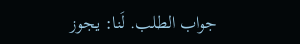جواب الطلب. لَنا: يجوز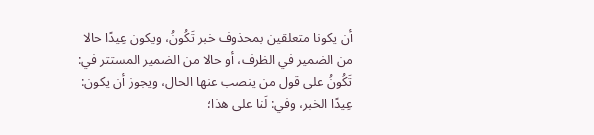أن يكونا متعلقين بمحذوف خبر تَكُونُ، ويكون عِيدًا حالا من الضمير في الظرف، أو حالا من الضمير المستتر في: تَكُونُ على قول من ينصب عنها الحال، ويجوز أن يكون: عِيدًا الخبر، وفي: لَنا على هذا؛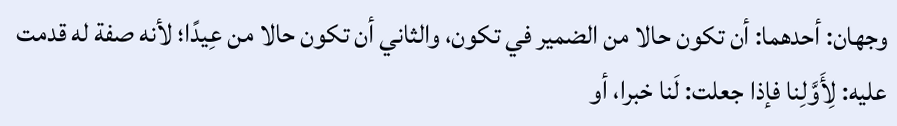وجهان: أحدهما: أن تكون حالا من الضمير في تكون، والثاني أن تكون حالا من عِيدًا؛ لأنه صفة له قدمت عليه: لِأَوَّلِنا فإذا جعلت: لَنا خبرا، أو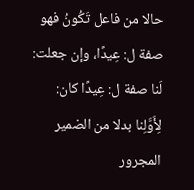حالا من فاعل تَكُونُ فهو صفة ل: عِيدًا، وإن جعلت: لَنا صفة ل: عِيدًا كان: لِأَوَّلِنا بدلا من الضمير المجرور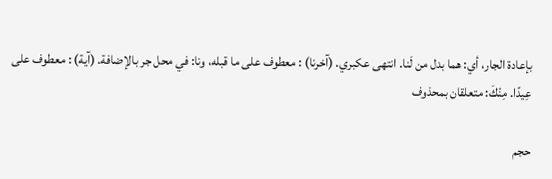بإعادة الجار، أي: هما بدل من لَنا. انتهى عكبري. (آخرنا) : معطوف على ما قبله، ونا: في محل جر بالإضافة. (آية) : معطوف على عِيدًا. مِنْكَ: متعلقان بمحذوف

حجم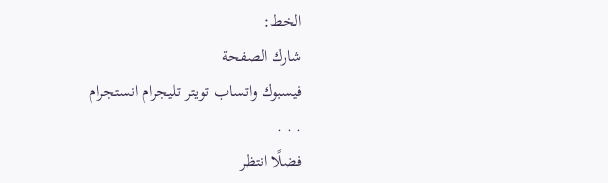الخط:
شارك الصفحة
فيسبوك واتساب تويتر تليجرام انستجرام
. . .
فضلًا انتظر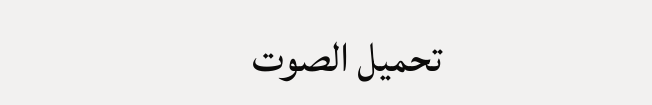تحميل الصوت